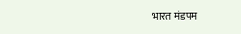भारत मंडपम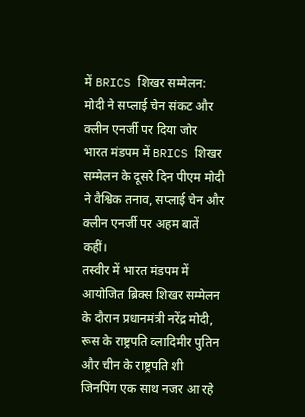में BRICS शिखर सम्मेलन: मोदी ने सप्लाई चेन संकट और क्लीन एनर्जी पर दिया जोर
भारत मंडपम में BRICS शिखर सम्मेलन के दूसरे दिन पीएम मोदी ने वैश्विक तनाव, सप्लाई चेन और क्लीन एनर्जी पर अहम बातें कहीं।
तस्वीर में भारत मंडपम में आयोजित ब्रिक्स शिखर सम्मेलन के दौरान प्रधानमंत्री नरेंद्र मोदी, रूस के राष्ट्रपति व्लादिमीर पुतिन और चीन के राष्ट्रपति शी जिनपिंग एक साथ नजर आ रहे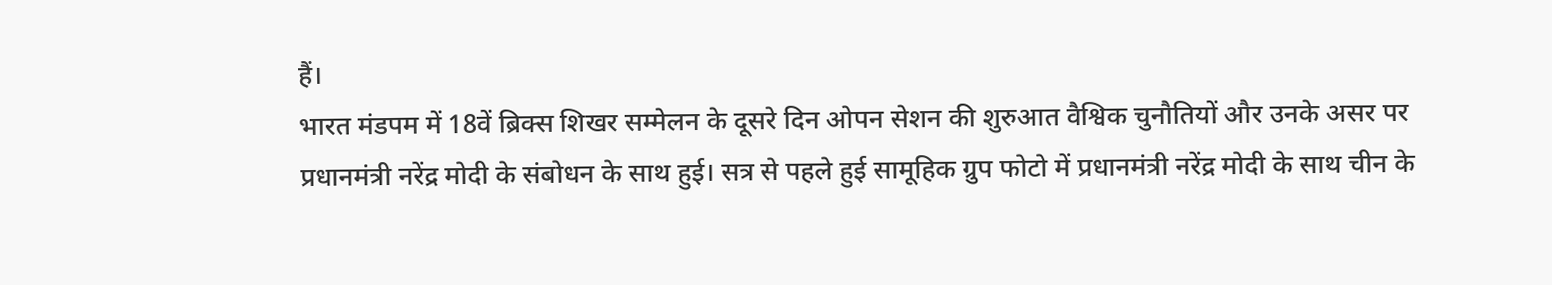हैं।
भारत मंडपम में 18वें ब्रिक्स शिखर सम्मेलन के दूसरे दिन ओपन सेशन की शुरुआत वैश्विक चुनौतियों और उनके असर पर प्रधानमंत्री नरेंद्र मोदी के संबोधन के साथ हुई। सत्र से पहले हुई सामूहिक ग्रुप फोटो में प्रधानमंत्री नरेंद्र मोदी के साथ चीन के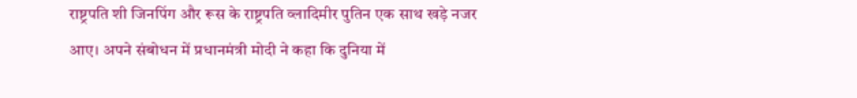राष्ट्रपति शी जिनपिंग और रूस के राष्ट्रपति व्लादिमीर पुतिन एक साथ खड़े नजर आए। अपने संबोधन में प्रधानमंत्री मोदी ने कहा कि दुनिया में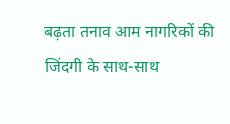बढ़ता तनाव आम नागरिकों की जिंदगी के साथ-साथ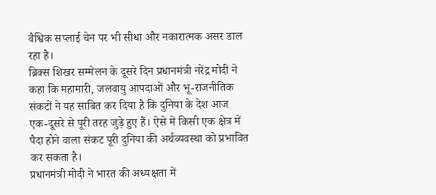वैश्विक सप्लाई चेन पर भी सीधा और नकारात्मक असर डाल रहा है।
ब्रिक्स शिखर सम्मेलन के दूसरे दिन प्रधानमंत्री नरेंद्र मोदी ने कहा कि महामारी, जलवायु आपदाओं और भू-राजनीतिक संकटों ने यह साबित कर दिया है कि दुनिया के देश आज एक-दूसरे से पूरी तरह जुड़े हुए हैं। ऐसे में किसी एक क्षेत्र में पैदा होने वाला संकट पूरी दुनिया की अर्थव्यवस्था को प्रभावित कर सकता है।
प्रधानमंत्री मोदी ने भारत की अध्यक्षता में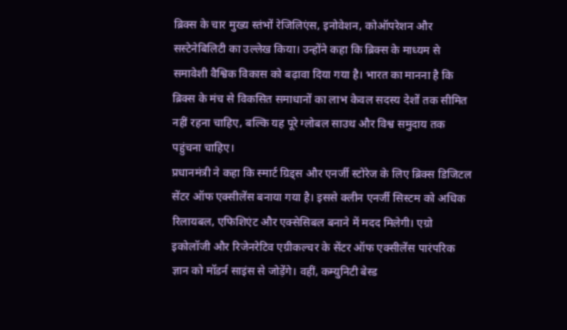ब्रिक्स के चार मुख्य स्तंभों रेजिलिएंस, इनोवेशन, कोऑपरेशन और सस्टेनेबिलिटी का उल्लेख किया। उन्होंने कहा कि ब्रिक्स के माध्यम से समावेशी वैश्विक विकास को बढ़ावा दिया गया है। भारत का मानना है कि ब्रिक्स के मंच से विकसित समाधानों का लाभ केवल सदस्य देशों तक सीमित नहीं रहना चाहिए, बल्कि यह पूरे ग्लोबल साउथ और विश्व समुदाय तक पहुंचना चाहिए।
प्रधानमंत्री ने कहा कि स्मार्ट ग्रिड्स और एनर्जी स्टोरेज के लिए ब्रिक्स डिजिटल सेंटर ऑफ एक्सीलेंस बनाया गया है। इससे क्लीन एनर्जी सिस्टम को अधिक रिलायबल, एफिशिएंट और एक्सेसिबल बनाने में मदद मिलेगी। एग्रो इकोलॉजी और रिजेनरेटिव एग्रीकल्चर के सेंटर ऑफ एक्सीलेंस पारंपरिक ज्ञान को मॉडर्न साइंस से जोड़ेंगे। वहीं, कम्युनिटी बेस्ड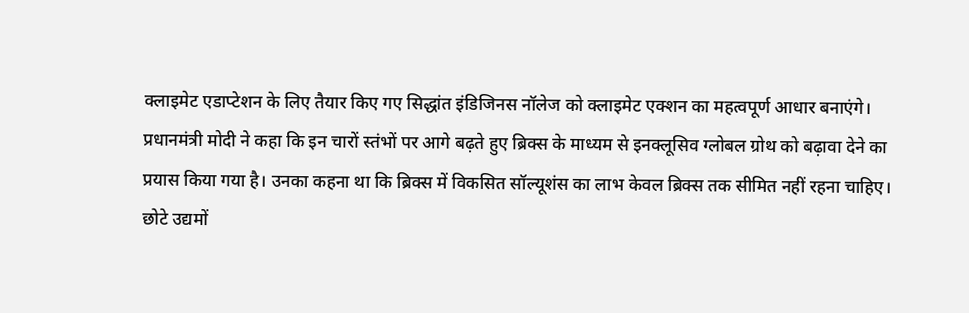क्लाइमेट एडाप्टेशन के लिए तैयार किए गए सिद्धांत इंडिजिनस नॉलेज को क्लाइमेट एक्शन का महत्वपूर्ण आधार बनाएंगे।
प्रधानमंत्री मोदी ने कहा कि इन चारों स्तंभों पर आगे बढ़ते हुए ब्रिक्स के माध्यम से इनक्लूसिव ग्लोबल ग्रोथ को बढ़ावा देने का प्रयास किया गया है। उनका कहना था कि ब्रिक्स में विकसित सॉल्यूशंस का लाभ केवल ब्रिक्स तक सीमित नहीं रहना चाहिए।
छोटे उद्यमों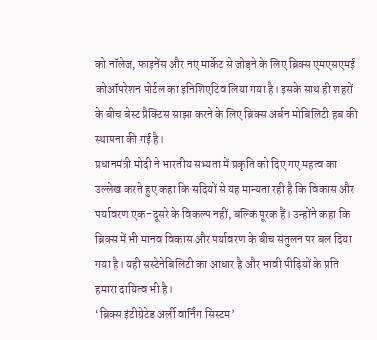को नॉलेज, फाइनेंस और नए मार्केट से जोड़ने के लिए ब्रिक्स एमएसएमई कोऑपरेशन पोर्टल का इनिशिएटिव लिया गया है। इसके साथ ही शहरों के बीच बेस्ट प्रैक्टिस साझा करने के लिए ब्रिक्स अर्बन मोबिलिटी हब की स्थापना की गई है।
प्रधानमंत्री मोदी ने भारतीय सभ्यता में प्रकृति को दिए गए महत्व का उल्लेख करते हुए कहा कि सदियों से यह मान्यता रही है कि विकास और पर्यावरण एक-दूसरे के विकल्प नहीं, बल्कि पूरक हैं। उन्होंने कहा कि ब्रिक्स में भी मानव विकास और पर्यावरण के बीच संतुलन पर बल दिया गया है। यही सस्टेनेबिलिटी का आधार है और भावी पीढ़ियों के प्रति हमारा दायित्व भी है।
‘ब्रिक्स इंटीग्रेटेड अर्ली वार्निंग सिस्टम’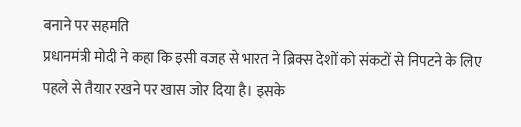बनाने पर सहमति
प्रधानमंत्री मोदी ने कहा कि इसी वजह से भारत ने ब्रिक्स देशों को संकटों से निपटने के लिए पहले से तैयार रखने पर खास जोर दिया है। इसके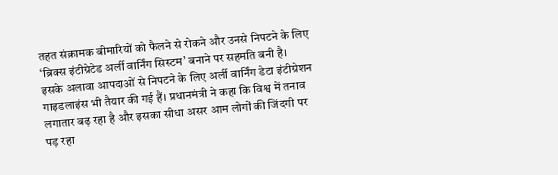तहत संक्रामक बीमारियों को फैलने से रोकने और उनसे निपटने के लिए ‘ब्रिक्स इंटीग्रेटेड अर्ली वार्निंग सिस्टम’ बनाने पर सहमति बनी है।
इसके अलावा आपदाओं से निपटने के लिए अर्ली वार्निंग डेटा इंटीग्रेशन गाइडलाइंस भी तैयार की गई हैं। प्रधानमंत्री ने कहा कि विश्व में तनाव लगातार बढ़ रहा है और इसका सीधा असर आम लोगों की जिंदगी पर पड़ रहा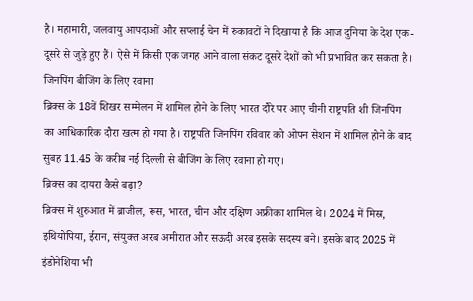है। महामारी, जलवायु आपदाओं और सप्लाई चेन में रुकावटों ने दिखाया है कि आज दुनिया के देश एक-दूसरे से जुड़े हुए हैं। ऐसे में किसी एक जगह आने वाला संकट दूसरे देशों को भी प्रभावित कर सकता है।
जिनपिंग बीजिंग के लिए रवाना
ब्रिक्स के 18वें शिखर सम्मेलन में शामिल होने के लिए भारत दौरे पर आए चीनी राष्ट्रपति शी जिनपिंग का आधिकारिक दौरा खत्म हो गया है। राष्ट्रपति जिनपिंग रविवार को ओपन सेशन में शामिल होने के बाद सुबह 11.45 के करीब नई दिल्ली से बीजिंग के लिए रवाना हो गए।
ब्रिक्स का दायरा कैसे बढ़ा?
ब्रिक्स में शुरुआत में ब्राजील, रूस, भारत, चीन और दक्षिण अफ्रीका शामिल थे। 2024 में मिस्र, इथियोपिया, ईरान, संयुक्त अरब अमीरात और सऊदी अरब इसके सदस्य बने। इसके बाद 2025 में इंडोनेशिया भी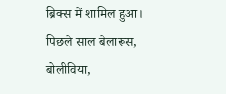ब्रिक्स में शामिल हुआ।
पिछले साल बेलारूस, बोलीविया,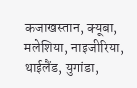कजाखस्तान, क्यूबा, मलेशिया, नाइजीरिया, थाईलैंड, युगांडा,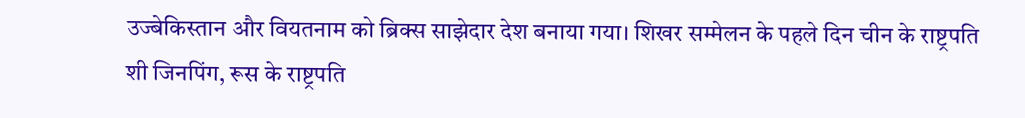उज्बेकिस्तान और वियतनाम को ब्रिक्स साझेदार देश बनाया गया। शिखर सम्मेलन के पहले दिन चीन के राष्ट्रपति शी जिनपिंग, रूस के राष्ट्रपति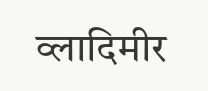व्लादिमीर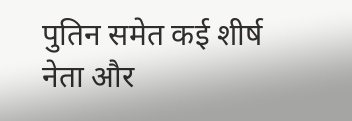पुतिन समेत कई शीर्ष नेता और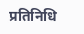प्रतिनिधि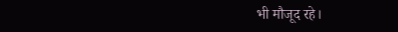भी मौजूद रहे।